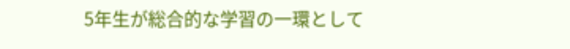5年生が総合的な学習の一環として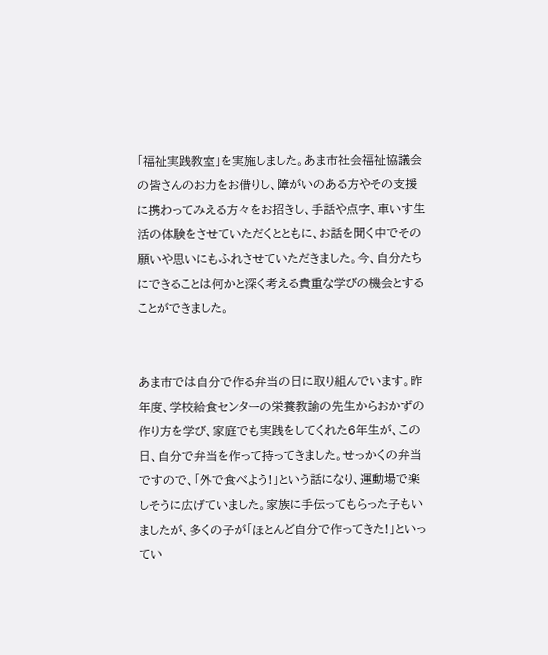「福祉実践教室」を実施しました。あま市社会福祉協議会の皆さんのお力をお借りし、障がいのある方やその支援に携わってみえる方々をお招きし、手話や点字、車いす生活の体験をさせていただくとともに、お話を聞く中でその願いや思いにもふれさせていただきました。今、自分たちにできることは何かと深く考える貴重な学びの機会とすることができました。


あま市では自分で作る弁当の日に取り組んでいます。昨年度、学校給食センターの栄養教諭の先生からおかずの作り方を学び、家庭でも実践をしてくれた6年生が、この日、自分で弁当を作って持ってきました。せっかくの弁当ですので、「外で食べよう!」という話になり、運動場で楽しそうに広げていました。家族に手伝ってもらった子もいましたが、多くの子が「ほとんど自分で作ってきた!」といってい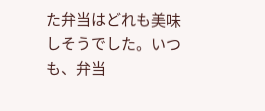た弁当はどれも美味しそうでした。いつも、弁当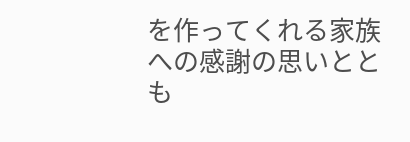を作ってくれる家族への感謝の思いととも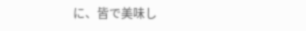に、皆で美味し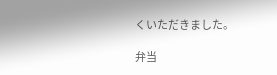くいただきました。

弁当